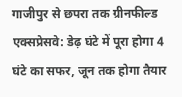गाजीपुर से छपरा तक ग्रीनफील्ड एक्सप्रेसवे: डेढ़ घंटे में पूरा होगा 4 घंटे का सफर, जून तक होगा तैयार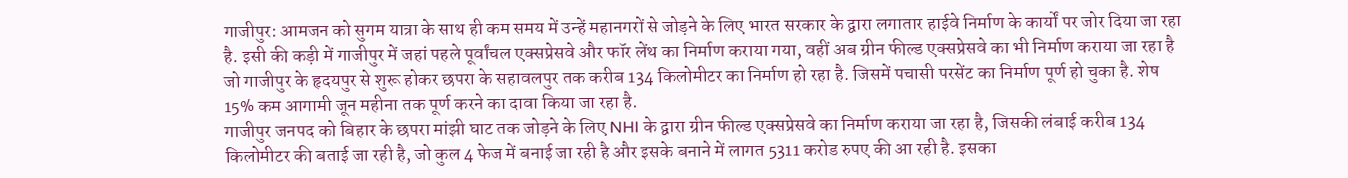गाजीपुर: आमजन को सुगम यात्रा के साथ ही कम समय में उन्हें महानगरों से जोड़ने के लिए भारत सरकार के द्वारा लगातार हाईवे निर्माण के कार्यों पर जोर दिया जा रहा है. इसी की कड़ी में गाजीपुर में जहां पहले पूर्वांचल एक्सप्रेसवे और फॉर लेंथ का निर्माण कराया गया, वहीं अब ग्रीन फील्ड एक्सप्रेसवे का भी निर्माण कराया जा रहा है जो गाजीपुर के हृदयपुर से शुरू होकर छपरा के सहावलपुर तक करीब 134 किलोमीटर का निर्माण हो रहा है. जिसमें पचासी परसेंट का निर्माण पूर्ण हो चुका है. शेष 15% कम आगामी जून महीना तक पूर्ण करने का दावा किया जा रहा है.
गाजीपुर जनपद को बिहार के छपरा मांझी घाट तक जोड़ने के लिए NHI के द्वारा ग्रीन फील्ड एक्सप्रेसवे का निर्माण कराया जा रहा है, जिसकी लंबाई करीब 134 किलोमीटर की बताई जा रही है, जो कुल 4 फेज में बनाई जा रही है और इसके बनाने में लागत 5311 करोड रुपए की आ रही है. इसका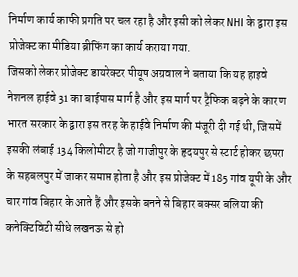निर्माण कार्य काफी प्रगति पर चल रहा है और इसी को लेकर NHI के द्वारा इस प्रोजेक्ट का मीडिया ब्रीफिंग का कार्य कराया गया.
जिसको लेकर प्रोजेक्ट डायरेक्टर पीयूष अग्रवाल ने बताया कि यह हाइवे नेशनल हाईवे 31 का बाईपास मार्ग है और इस मार्ग पर ट्रैफिक बढ़ने के कारण भारत सरकार के द्वारा इस तरह के हाईवे निर्माण की मंजूरी दी गई थी, जिसमें इसकी लंबाई 134 किलोमीटर है जो गाजीपुर के हृदयपुर से स्टार्ट होकर छपरा के सहबलपुर में जाकर समाप्त होता है और इस प्रोजेक्ट में 185 गांव यूपी के और चार गांव बिहार के आते हैं और इसके बनने से बिहार बक्सर बलिया की कनेक्टिविटी सीधे लखनऊ से हो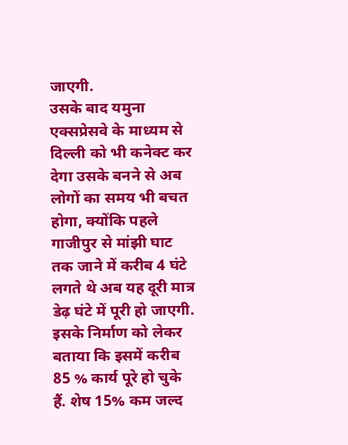जाएगी.
उसके बाद यमुना एक्सप्रेसवे के माध्यम से दिल्ली को भी कनेक्ट कर देगा उसके बनने से अब लोगों का समय भी बचत होगा, क्योंकि पहले गाजीपुर से मांझी घाट तक जाने में करीब 4 घंटे लगते थे अब यह दूरी मात्र डेढ़ घंटे में पूरी हो जाएगी. इसके निर्माण को लेकर बताया कि इसमें करीब 85 % कार्य पूरे हो चुके हैं. शेष 15% कम जल्द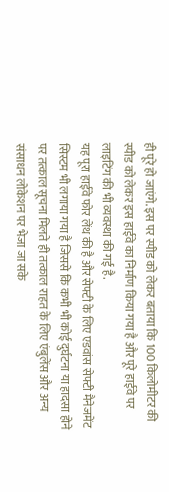ही पूरे हो जाएंगे. इस पर स्पीड को लेकर बताया कि 100 किलोमीटर की स्पीड को लेकर इस हाईवे का निर्माण किया गया है और पूरे हाईवे पर लाइटिंग की भी व्यवस्था की गई है.
यह पूरा हाईवे फोर लेंथ की है और सेफ्टी के लिए एडवांस सेफ्टी मैनेजमेंट सिस्टम भी लगाया गया है जिससे कि कभी भी कोई दुर्घटना या हादसा होने पर तत्काल सूचना मिलते ही तत्काल राहत के लिए एंबुलेंस और अन्य संसाधन लोकेशन पर भेजा जा सके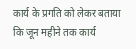कार्य के प्रगति को लेकर बताया कि जून महीने तक कार्य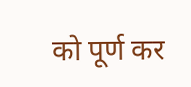को पूर्ण कर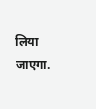लिया जाएगा.